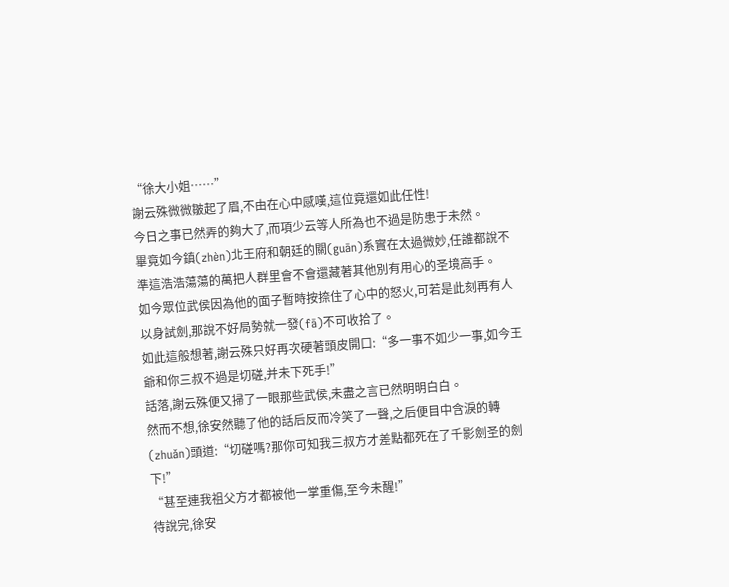“徐大小姐……”
謝云殊微微皺起了眉,不由在心中感嘆,這位竟還如此任性!
今日之事已然弄的夠大了,而項少云等人所為也不過是防患于未然。
畢竟如今鎮(zhèn)北王府和朝廷的關(guān)系實在太過微妙,任誰都說不準這浩浩蕩蕩的萬把人群里會不會還藏著其他別有用心的圣境高手。
如今眾位武侯因為他的面子暫時按捺住了心中的怒火,可若是此刻再有人以身試劍,那說不好局勢就一發(fā)不可收拾了。
如此這般想著,謝云殊只好再次硬著頭皮開口:“多一事不如少一事,如今王爺和你三叔不過是切磋,并未下死手!”
話落,謝云殊便又掃了一眼那些武侯,未盡之言已然明明白白。
然而不想,徐安然聽了他的話后反而冷笑了一聲,之后便目中含淚的轉(zhuǎn)頭道:“切磋嗎?那你可知我三叔方才差點都死在了千影劍圣的劍下!”
“甚至連我祖父方才都被他一掌重傷,至今未醒!”
待說完,徐安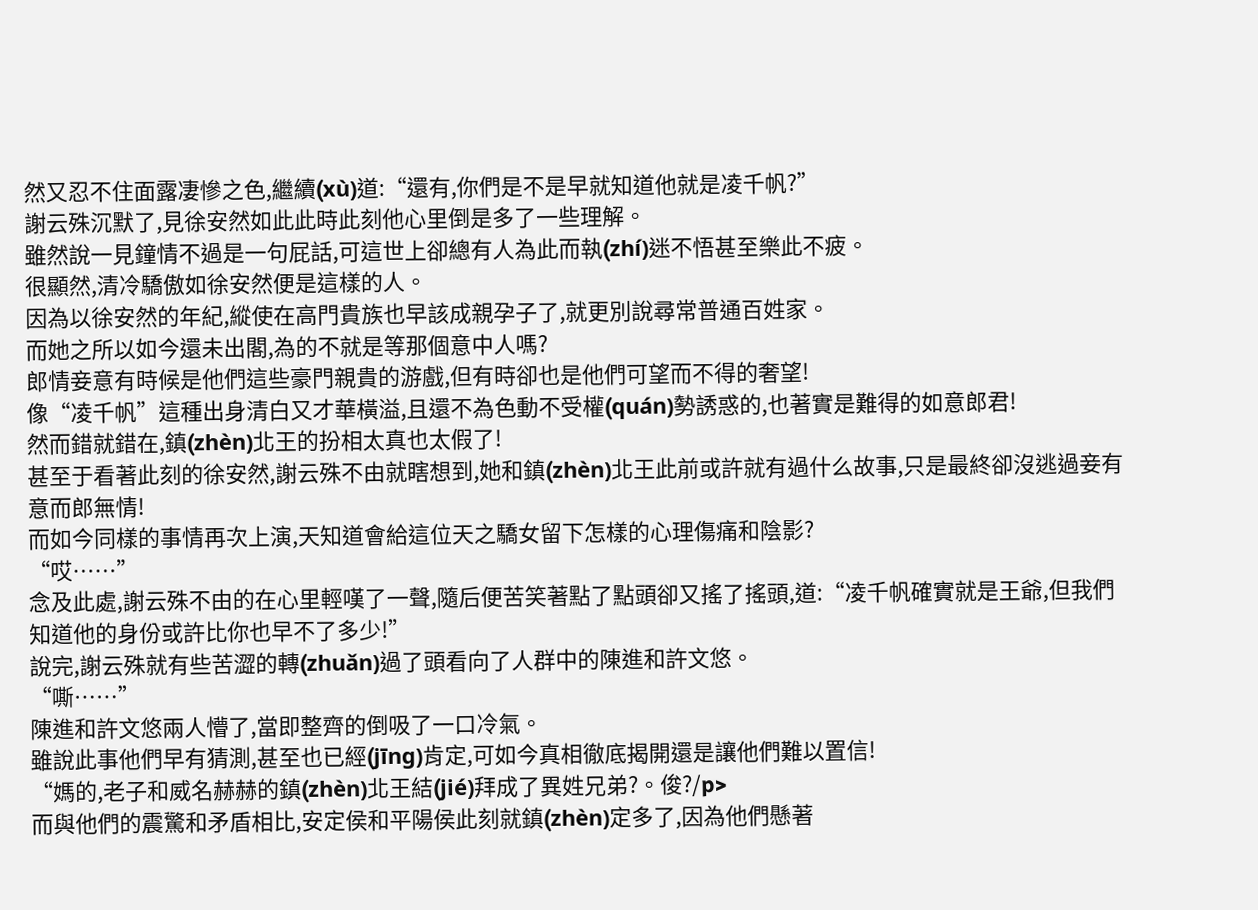然又忍不住面露凄慘之色,繼續(xù)道:“還有,你們是不是早就知道他就是凌千帆?”
謝云殊沉默了,見徐安然如此此時此刻他心里倒是多了一些理解。
雖然說一見鐘情不過是一句屁話,可這世上卻總有人為此而執(zhí)迷不悟甚至樂此不疲。
很顯然,清冷驕傲如徐安然便是這樣的人。
因為以徐安然的年紀,縱使在高門貴族也早該成親孕子了,就更別說尋常普通百姓家。
而她之所以如今還未出閣,為的不就是等那個意中人嗎?
郎情妾意有時候是他們這些豪門親貴的游戲,但有時卻也是他們可望而不得的奢望!
像“凌千帆”這種出身清白又才華橫溢,且還不為色動不受權(quán)勢誘惑的,也著實是難得的如意郎君!
然而錯就錯在,鎮(zhèn)北王的扮相太真也太假了!
甚至于看著此刻的徐安然,謝云殊不由就瞎想到,她和鎮(zhèn)北王此前或許就有過什么故事,只是最終卻沒逃過妾有意而郎無情!
而如今同樣的事情再次上演,天知道會給這位天之驕女留下怎樣的心理傷痛和陰影?
“哎……”
念及此處,謝云殊不由的在心里輕嘆了一聲,隨后便苦笑著點了點頭卻又搖了搖頭,道:“凌千帆確實就是王爺,但我們知道他的身份或許比你也早不了多少!”
說完,謝云殊就有些苦澀的轉(zhuǎn)過了頭看向了人群中的陳進和許文悠。
“嘶……”
陳進和許文悠兩人懵了,當即整齊的倒吸了一口冷氣。
雖說此事他們早有猜測,甚至也已經(jīng)肯定,可如今真相徹底揭開還是讓他們難以置信!
“媽的,老子和威名赫赫的鎮(zhèn)北王結(jié)拜成了異姓兄弟?。俊?/p>
而與他們的震驚和矛盾相比,安定侯和平陽侯此刻就鎮(zhèn)定多了,因為他們懸著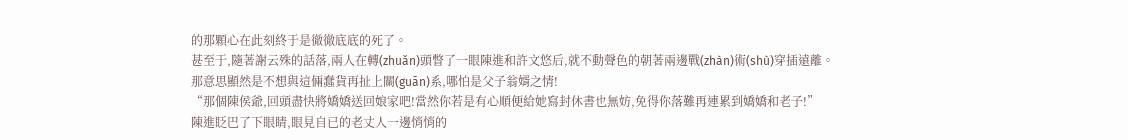的那顆心在此刻終于是徹徹底底的死了。
甚至于,隨著謝云殊的話落,兩人在轉(zhuǎn)頭瞥了一眼陳進和許文悠后,就不動聲色的朝著兩邊戰(zhàn)術(shù)穿插遠離。
那意思顯然是不想與這倆蠢貨再扯上關(guān)系,哪怕是父子翁婿之情!
“那個陳侯爺,回頭盡快將嬌嬌送回娘家吧!當然你若是有心順便給她寫封休書也無妨,免得你落難再連累到嬌嬌和老子!”
陳進眨巴了下眼睛,眼見自已的老丈人一邊悄悄的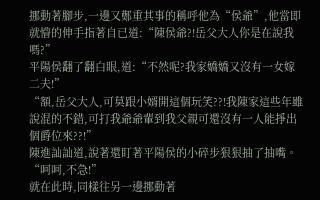挪動著腳步,一邊又鄭重其事的稱呼他為“侯爺”,他當即就懵的伸手指著自已道:“陳侯爺?!岳父大人你是在說我嗎?”
平陽侯翻了翻白眼,道:“不然呢?我家嬌嬌又沒有一女嫁二夫!”
“額,岳父大人,可莫跟小婿開這個玩笑??!我陳家這些年雖說混的不錯,可打我爺爺輩到我父親可還沒有一人能掙出個爵位來??!”
陳進訕訕道,說著還盯著平陽侯的小碎步狠狠抽了抽嘴。
“呵呵,不急!”
就在此時,同樣往另一邊挪動著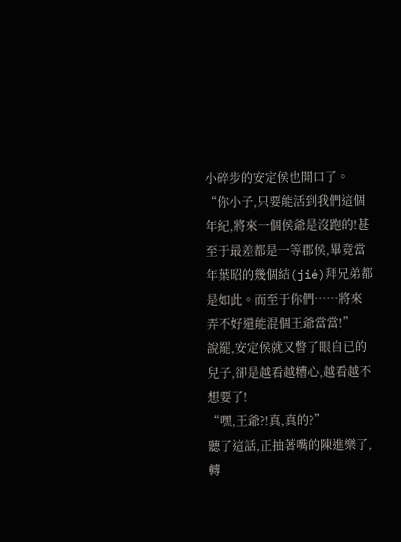小碎步的安定侯也開口了。
“你小子,只要能活到我們這個年紀,將來一個侯爺是沒跑的!甚至于最差都是一等郡侯,畢竟當年葉昭的幾個結(jié)拜兄弟都是如此。而至于你們……將來弄不好還能混個王爺當當!”
說罷,安定侯就又瞥了眼自已的兒子,卻是越看越糟心,越看越不想要了!
“嘿,王爺?!真,真的?”
聽了這話,正抽著嘴的陳進樂了,轉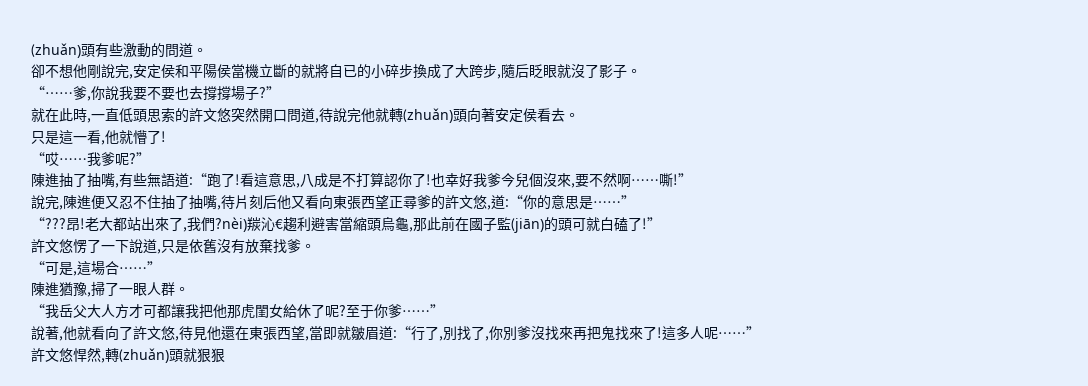(zhuǎn)頭有些激動的問道。
卻不想他剛說完,安定侯和平陽侯當機立斷的就將自已的小碎步換成了大跨步,隨后眨眼就沒了影子。
“……爹,你說我要不要也去撐撐場子?”
就在此時,一直低頭思索的許文悠突然開口問道,待說完他就轉(zhuǎn)頭向著安定侯看去。
只是這一看,他就懵了!
“哎……我爹呢?”
陳進抽了抽嘴,有些無語道:“跑了!看這意思,八成是不打算認你了!也幸好我爹今兒個沒來,要不然啊……嘶!”
說完,陳進便又忍不住抽了抽嘴,待片刻后他又看向東張西望正尋爹的許文悠,道:“你的意思是……”
“???昂!老大都站出來了,我們?nèi)羰沁€趨利避害當縮頭烏龜,那此前在國子監(jiān)的頭可就白磕了!”
許文悠愣了一下說道,只是依舊沒有放棄找爹。
“可是,這場合……”
陳進猶豫,掃了一眼人群。
“我岳父大人方才可都讓我把他那虎閨女給休了呢?至于你爹……”
說著,他就看向了許文悠,待見他還在東張西望,當即就皺眉道:“行了,別找了,你別爹沒找來再把鬼找來了!這多人呢……”
許文悠悍然,轉(zhuǎn)頭就狠狠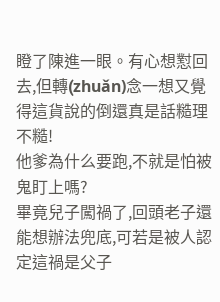瞪了陳進一眼。有心想懟回去,但轉(zhuǎn)念一想又覺得這貨說的倒還真是話糙理不糙!
他爹為什么要跑,不就是怕被鬼盯上嗎?
畢竟兒子闖禍了,回頭老子還能想辦法兜底,可若是被人認定這禍是父子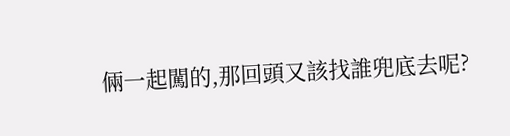倆一起闖的,那回頭又該找誰兜底去呢?